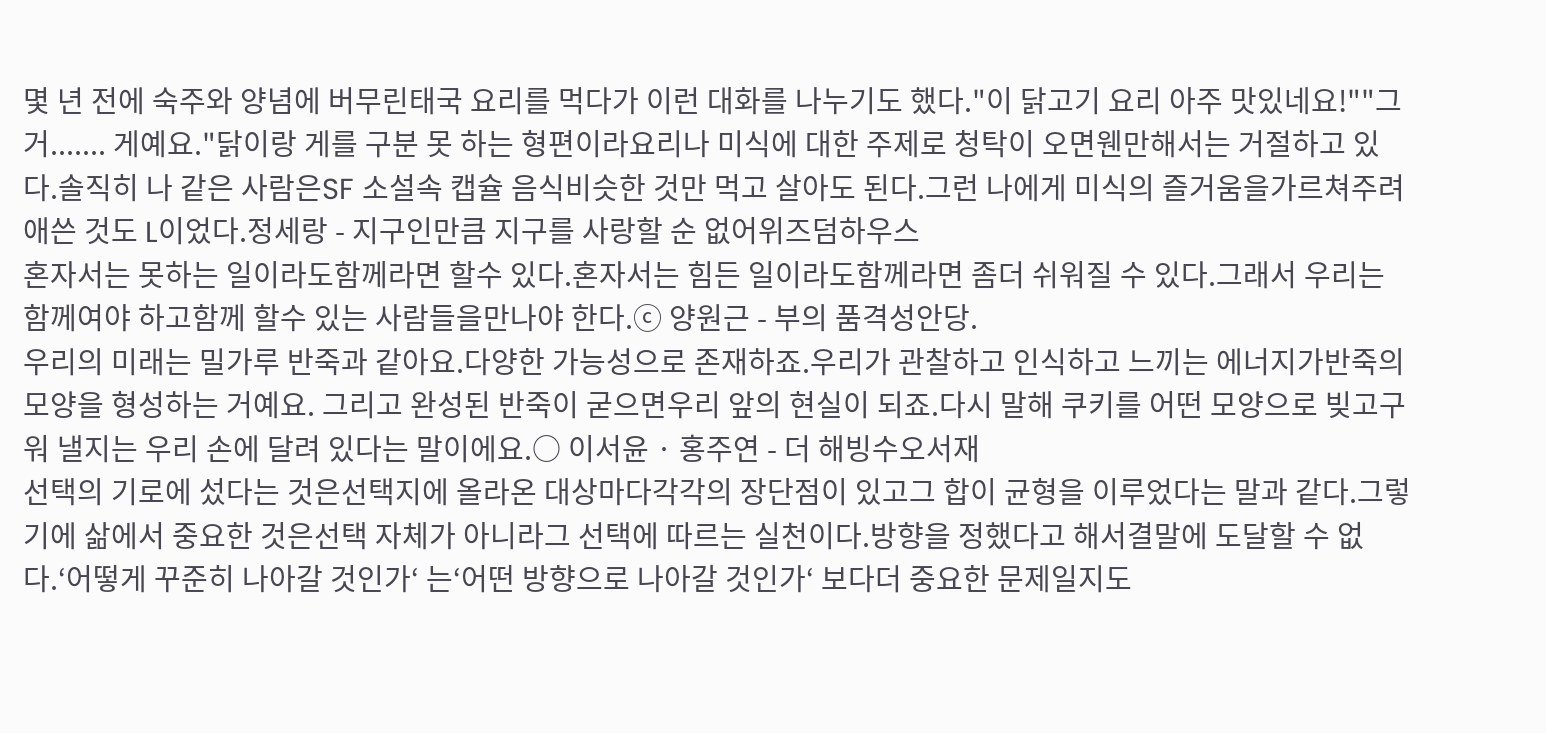몇 년 전에 숙주와 양념에 버무린태국 요리를 먹다가 이런 대화를 나누기도 했다."이 닭고기 요리 아주 맛있네요!""그거....... 게예요."닭이랑 게를 구분 못 하는 형편이라요리나 미식에 대한 주제로 청탁이 오면웬만해서는 거절하고 있다.솔직히 나 같은 사람은SF 소설속 캡슐 음식비슷한 것만 먹고 살아도 된다.그런 나에게 미식의 즐거움을가르쳐주려 애쓴 것도 L이었다.정세랑 - 지구인만큼 지구를 사랑할 순 없어위즈덤하우스
혼자서는 못하는 일이라도함께라면 할수 있다.혼자서는 힘든 일이라도함께라면 좀더 쉬워질 수 있다.그래서 우리는 함께여야 하고함께 할수 있는 사람들을만나야 한다.ⓒ 양원근 - 부의 품격성안당.
우리의 미래는 밀가루 반죽과 같아요.다양한 가능성으로 존재하죠.우리가 관찰하고 인식하고 느끼는 에너지가반죽의 모양을 형성하는 거예요. 그리고 완성된 반죽이 굳으면우리 앞의 현실이 되죠.다시 말해 쿠키를 어떤 모양으로 빚고구워 낼지는 우리 손에 달려 있다는 말이에요.○ 이서윤 · 홍주연 - 더 해빙수오서재
선택의 기로에 섰다는 것은선택지에 올라온 대상마다각각의 장단점이 있고그 합이 균형을 이루었다는 말과 같다.그렇기에 삶에서 중요한 것은선택 자체가 아니라그 선택에 따르는 실천이다.방향을 정했다고 해서결말에 도달할 수 없다.‘어떻게 꾸준히 나아갈 것인가‘ 는‘어떤 방향으로 나아갈 것인가‘ 보다더 중요한 문제일지도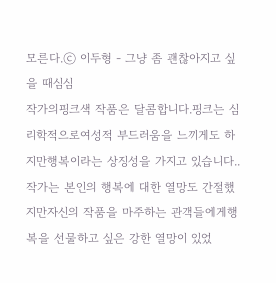모른다.ⓒ 이두형 - 그냥 좀 괜찮아지고 싶을 때심심
작가의핑크색 작품은 달콤합니다.핑크는 심리학적으로여성적 부드러움을 느끼게도 하지만행복이라는 상징성을 가지고 있습니다..작가는 본인의 행복에 대한 열망도 간절했지만자신의 작품을 마주하는 관객들에게행복을 선물하고 싶은 강한 열망이 있었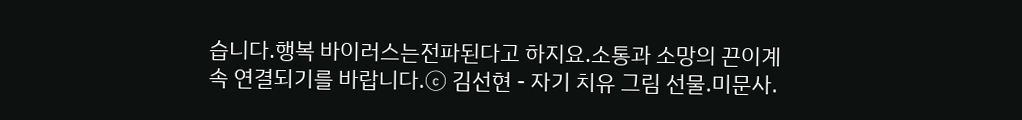습니다.행복 바이러스는전파된다고 하지요.소통과 소망의 끈이계속 연결되기를 바랍니다.ⓒ 김선현 - 자기 치유 그림 선물.미문사.